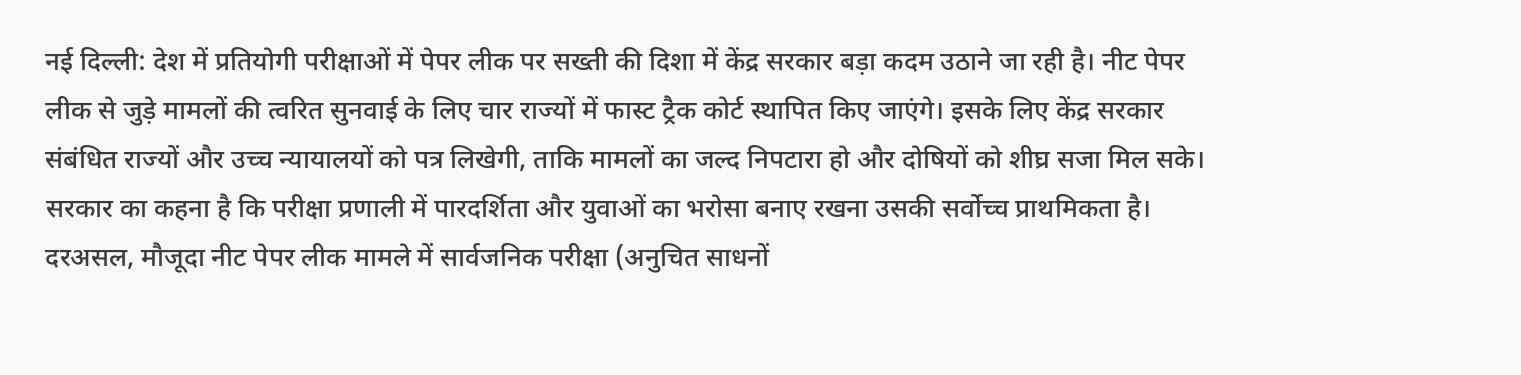नई दिल्ली: देश में प्रतियोगी परीक्षाओं में पेपर लीक पर सख्ती की दिशा में केंद्र सरकार बड़ा कदम उठाने जा रही है। नीट पेपर लीक से जुड़े मामलों की त्वरित सुनवाई के लिए चार राज्यों में फास्ट ट्रैक कोर्ट स्थापित किए जाएंगे। इसके लिए केंद्र सरकार संबंधित राज्यों और उच्च न्यायालयों को पत्र लिखेगी, ताकि मामलों का जल्द निपटारा हो और दोषियों को शीघ्र सजा मिल सके।
सरकार का कहना है कि परीक्षा प्रणाली में पारदर्शिता और युवाओं का भरोसा बनाए रखना उसकी सर्वोच्च प्राथमिकता है। दरअसल, मौजूदा नीट पेपर लीक मामले में सार्वजनिक परीक्षा (अनुचित साधनों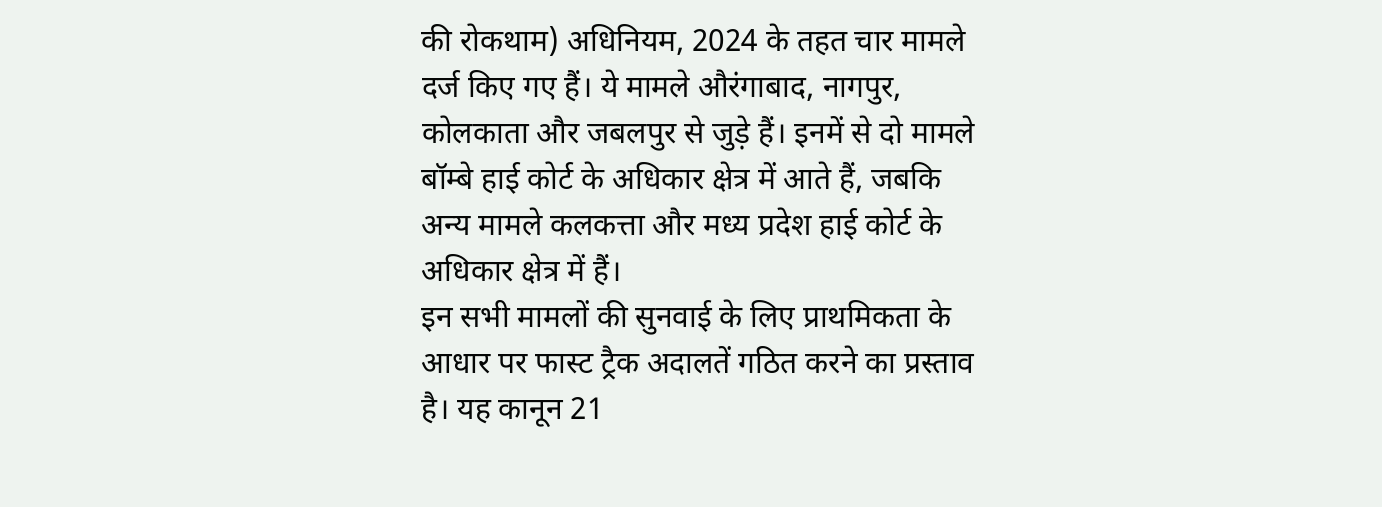की रोकथाम) अधिनियम, 2024 के तहत चार मामले दर्ज किए गए हैं। ये मामले औरंगाबाद, नागपुर, कोलकाता और जबलपुर से जुड़े हैं। इनमें से दो मामले बॉम्बे हाई कोर्ट के अधिकार क्षेत्र में आते हैं, जबकि अन्य मामले कलकत्ता और मध्य प्रदेश हाई कोर्ट के अधिकार क्षेत्र में हैं।
इन सभी मामलों की सुनवाई के लिए प्राथमिकता के आधार पर फास्ट ट्रैक अदालतें गठित करने का प्रस्ताव है। यह कानून 21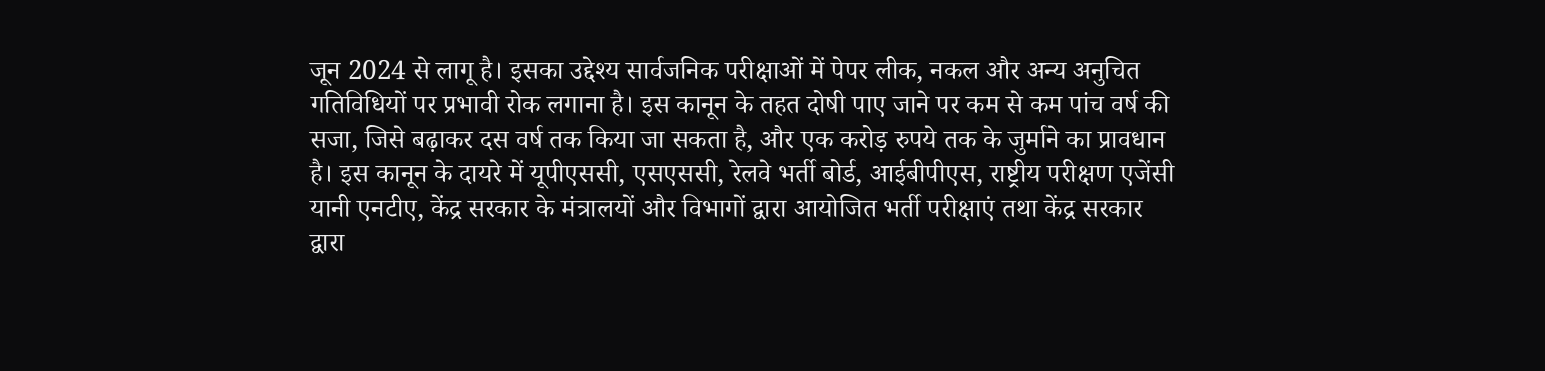जून 2024 से लागू है। इसका उद्देश्य सार्वजनिक परीक्षाओं में पेपर लीक, नकल और अन्य अनुचित गतिविधियों पर प्रभावी रोक लगाना है। इस कानून के तहत दोषी पाए जाने पर कम से कम पांच वर्ष की सजा, जिसे बढ़ाकर दस वर्ष तक किया जा सकता है, और एक करोड़ रुपये तक के जुर्माने का प्रावधान है। इस कानून के दायरे में यूपीएससी, एसएससी, रेलवे भर्ती बोर्ड, आईबीपीएस, राष्ट्रीय परीक्षण एजेंसी यानी एनटीए, केंद्र सरकार के मंत्रालयों और विभागों द्वारा आयोजित भर्ती परीक्षाएं तथा केंद्र सरकार द्वारा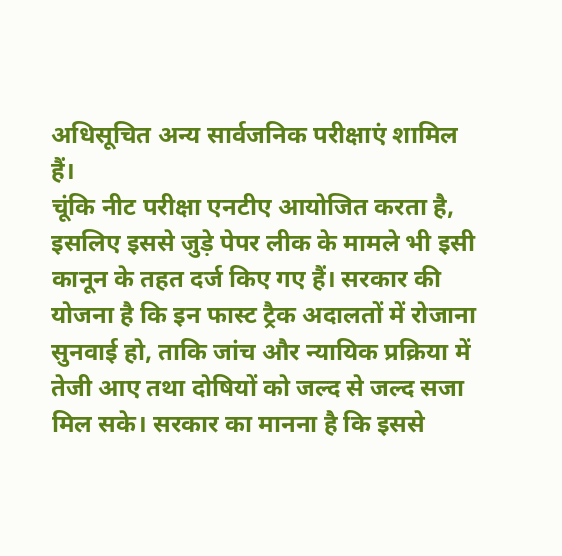अधिसूचित अन्य सार्वजनिक परीक्षाएं शामिल हैं।
चूंकि नीट परीक्षा एनटीए आयोजित करता है, इसलिए इससे जुड़े पेपर लीक के मामले भी इसी कानून के तहत दर्ज किए गए हैं। सरकार की योजना है कि इन फास्ट ट्रैक अदालतों में रोजाना सुनवाई हो, ताकि जांच और न्यायिक प्रक्रिया में तेजी आए तथा दोषियों को जल्द से जल्द सजा मिल सके। सरकार का मानना है कि इससे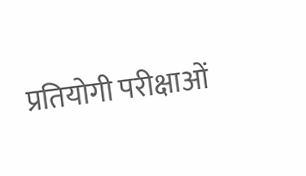प्रतियोगी परीक्षाओं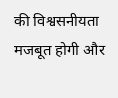की विश्वसनीयता मजबूत होगी और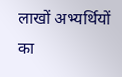लाखों अभ्यर्थियों का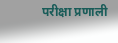परीक्षा प्रणाली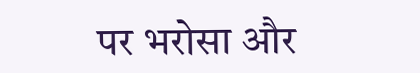पर भरोसा और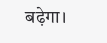बढ़ेगा।